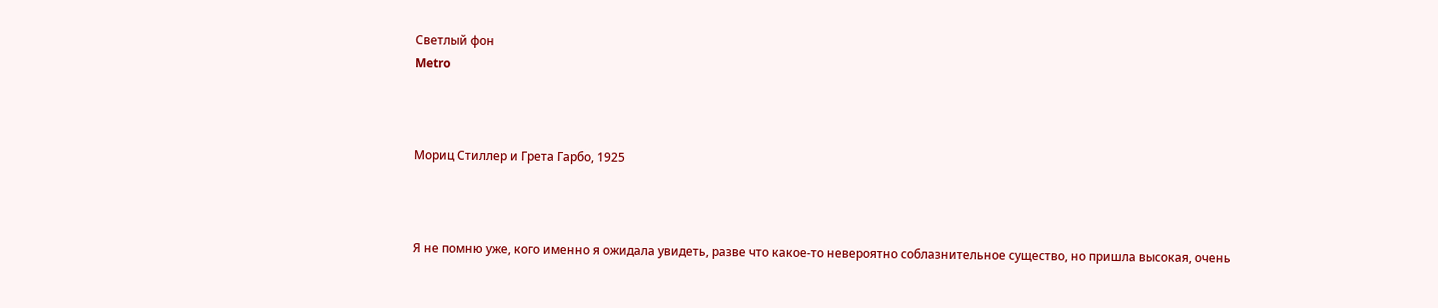Светлый фон
Metro



Мориц Стиллер и Грета Гарбо, 1925



Я не помню уже, кого именно я ожидала увидеть, разве что какое-то невероятно соблазнительное существо, но пришла высокая, очень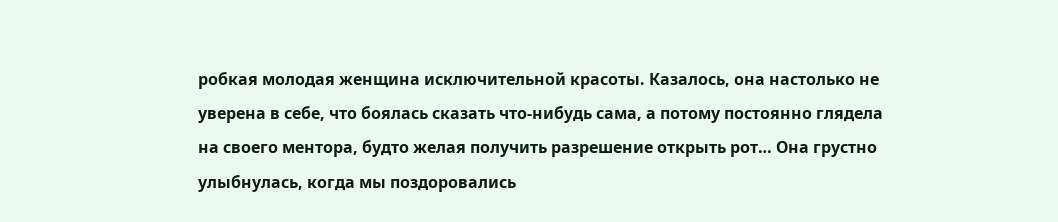робкая молодая женщина исключительной красоты. Казалось, она настолько не уверена в себе, что боялась сказать что-нибудь сама, а потому постоянно глядела на своего ментора, будто желая получить разрешение открыть рот… Она грустно улыбнулась, когда мы поздоровались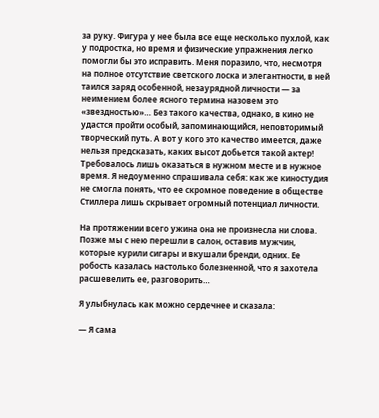за руку. Фигура у нее была все еще несколько пухлой, как у подростка, но время и физические упражнения легко помогли бы это исправить. Меня поразило, что, несмотря на полное отсутствие светского лоска и элегантности, в ней таился заряд особенной, незаурядной личности — за неимением более ясного термина назовем это «звездностью»… Без такого качества, однако, в кино не удастся пройти особый, запоминающийся, неповторимый творческий путь. А вот у кого это качество имеется, даже нельзя предсказать, каких высот добьется такой актер! Требовалось лишь оказаться в нужном месте и в нужное время. Я недоуменно спрашивала себя: как же киностудия не смогла понять, что ее скромное поведение в обществе Стиллера лишь скрывает огромный потенциал личности.

На протяжении всего ужина она не произнесла ни слова. Позже мы с нею перешли в салон, оставив мужчин, которые курили сигары и вкушали бренди, одних. Ее робость казалась настолько болезненной, что я захотела расшевелить ее, разговорить…

Я улыбнулась как можно сердечнее и сказала:

— Я сама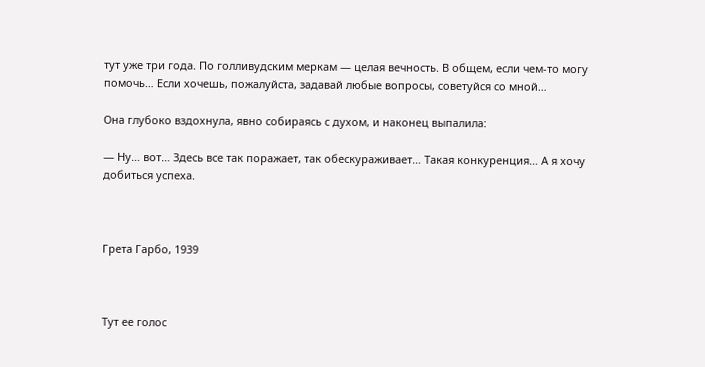тут уже три года. По голливудским меркам — целая вечность. В общем, если чем-то могу помочь… Если хочешь, пожалуйста, задавай любые вопросы, советуйся со мной…

Она глубоко вздохнула, явно собираясь с духом, и наконец выпалила:

— Ну… вот… Здесь все так поражает, так обескураживает… Такая конкуренция… А я хочу добиться успеха.



Грета Гарбо, 1939



Тут ее голос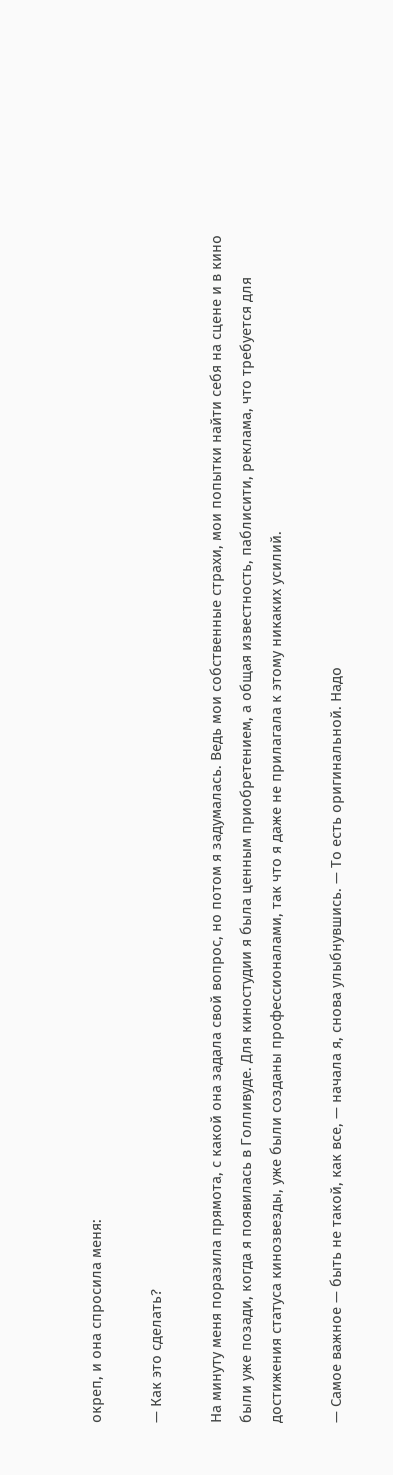окреп, и она спросила меня:

— Как это сделать?

На минуту меня поразила прямота, с какой она задала свой вопрос, но потом я задумалась. Ведь мои собственные страхи, мои попытки найти себя на сцене и в кино были уже позади, когда я появилась в Голливуде. Для киностудии я была ценным приобретением, а общая известность, паблисити, реклама, что требуется для достижения статуса кинозвезды, уже были созданы профессионалами, так что я даже не прилагала к этому никаких усилий.

— Самое важное — быть не такой, как все, — начала я, снова улыбнувшись. — То есть оригинальной. Надо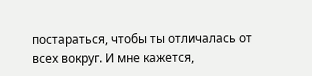постараться, чтобы ты отличалась от всех вокруг. И мне кажется,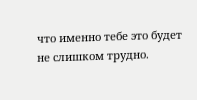что именно тебе это будет не слишком трудно.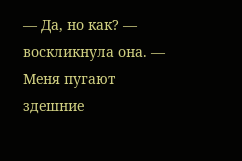— Да, но как? — воскликнула она. — Меня пугают здешние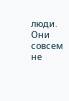люди. Они совсем не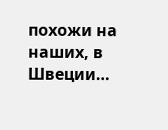похожи на наших, в Швеции…